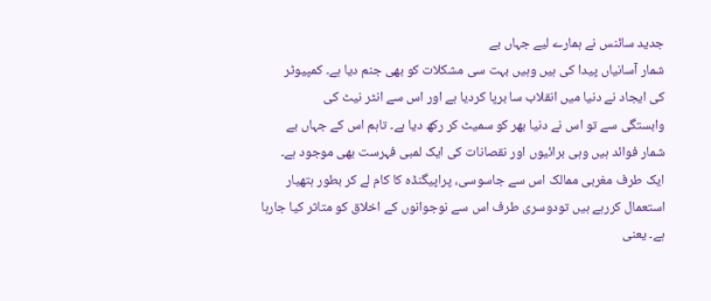جدید سائنس نے ہمارے لیے جہاں بے
شمار آسانیاں پیدا کی ہیں وہیں بہت سی مشکلات کو بھی جنم دیا ہے۔ کمپیوٹر
کی ایجاد نے دنیا میں انقلاب سا برپا کردیا ہے اور اس سے انٹر نیٹ کی
وابستگی سے تو اس نے دنیا بھر کو سمیٹ کر رکھ دیا ہے۔ تاہم اس کے جہاں بے
شمار فوائد ہیں وہی برائیوں اور نقصانات کی ایک لمبی فہرست بھی موجود ہے۔
ایک طرف مغربی ممالک اس سے جاسوسی، پراپیگنڈہ کا کام لے کر بطور ہتھیار
استعمال کررہے ہیں تودوسری طرف اس سے نوجوانوں کے اخلاق کو متاثر کیا جارہا
ہے۔ یعنی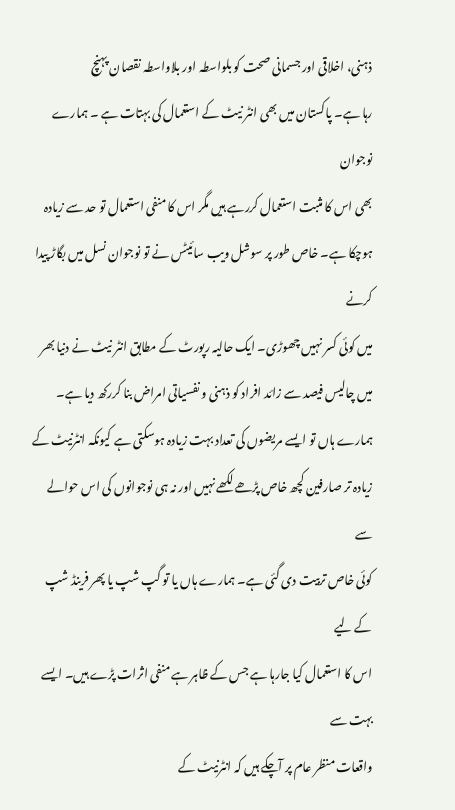ذہنی، اخلاقی اور جسمانی صحت کو بلواسطہ اور بلاواسطہ نقصان پہنچ
رہا ہے۔ پاکستان میں بھی انٹر نیٹ کے استعمال کی بہتات ہے ۔ ہمارے نوجوان
بھی اس کا مثبت استعمال کررہے ہیں مگر اس کا منفی استعمال تو حد سے زیادہ
ہوچکا ہے۔ خاص طور پر سوشل ویب سائیٹس نے تو نوجوان نسل میں بگاڑ پیدا کرنے
میں کوئی کسر نہیں چھوڑی۔ ایک حالیہ رپورٹ کے مطابق انٹر نیٹ نے دنیا بھر
میں چالیس فیصد سے زائد افراد کو ذہنی و نفسیاتی امراض بنا کررکھ دیا ہے۔
ہمارے ہاں تو ایسے مریضوں کی تعداد بہت زیادہ ہوسکتی ہے کیونکہ انٹرنیٹ کے
زیادہ تر صارفین کچھ خاص پڑھے لکھے نہیں اور نہ ہی نوجوانوں کی اس حوالے سے
کوئی خاص تربیت دی گئی ہے۔ ہمارے ہاں یا تو گپ شپ یا پھر فرینڈ شپ کے لیے
اس کا استعمال کیا جارہا ہے جس کے ظاہر ہے منفی اثرات پڑے ہیں۔ ایسے بہت سے
واقعات منظر عام پر آچکے ہیں کہ انٹرنیٹ کے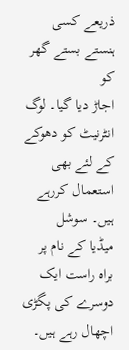ذریعے کسی ہنستے بستے گھر کو
اجاڑ دیا گیا۔ لوگ انٹرنیٹ کو دھوکے کے لئے بھی استعمال کررہے ہیں۔ سوشل
میڈیا کے نام پر براہ راست ایک دوسرے کی پگڑی اچھال رہے ہیں۔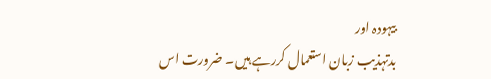بیہودہ اور
بدتہذیب زبان استعمال کررہے ہیں۔ ضرورت اس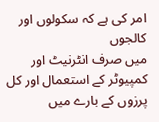امر کی ہے کہ سکولوں اور کالجوں
میں صرف انٹرنیٹ اور کمپیوٹر کے استعمال اور کل پرزوں کے بارے میں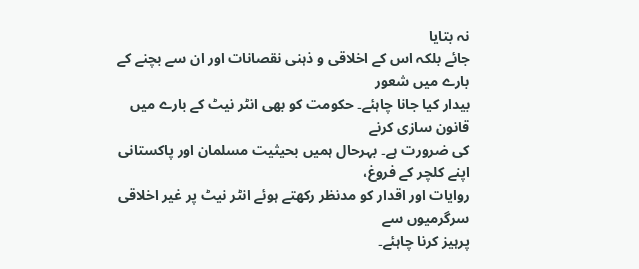نہ بتایا
جائے بلکہ اس کے اخلاقی و ذہنی نقصانات اور ان سے بچنے کے بارے میں شعور
بیدار کیا جانا چاہئے۔ حکومت کو بھی انٹر نیٹ کے بارے میں قانون سازی کرنے
کی ضرورت ہے۔ بہرحال ہمیں بحیثیت مسلمان اور پاکستانی اپنے کلچر کے فروغ،
روایات اور اقدار کو مدنظر رکھتے ہوئے انٹر نیٹ پر غیر اخلاقی سرگرمیوں سے
پرہیز کرنا چاہئے۔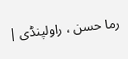رما حسن ، راولپنڈی |